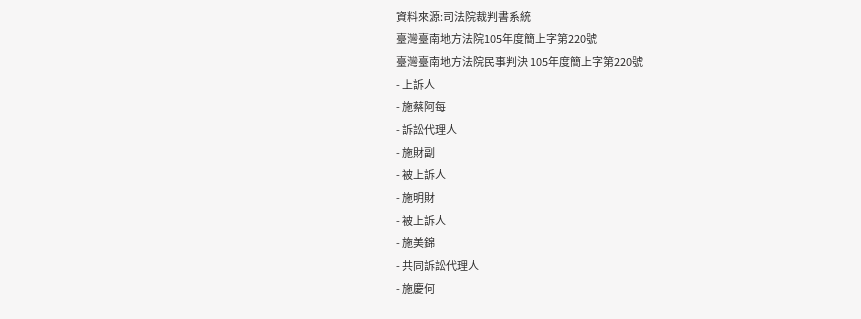資料來源:司法院裁判書系統
臺灣臺南地方法院105年度簡上字第220號
臺灣臺南地方法院民事判決 105年度簡上字第220號
- 上訴人
- 施蔡阿每
- 訴訟代理人
- 施財副
- 被上訴人
- 施明財
- 被上訴人
- 施美錦
- 共同訴訟代理人
- 施慶何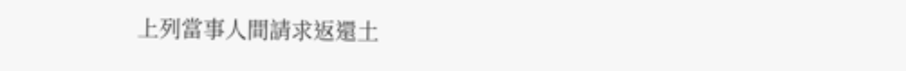上列當事人間請求返還土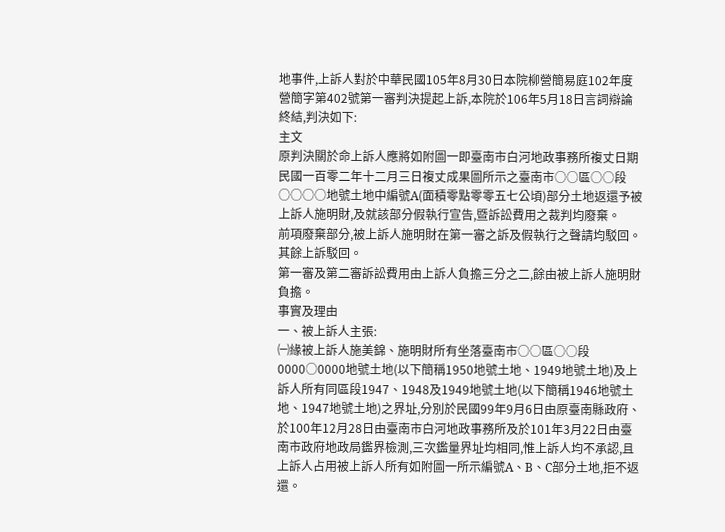地事件,上訴人對於中華民國105年8月30日本院柳營簡易庭102年度營簡字第402號第一審判決提起上訴,本院於106年5月18日言詞辯論終結,判決如下:
主文
原判決關於命上訴人應將如附圖一即臺南市白河地政事務所複丈日期民國一百零二年十二月三日複丈成果圖所示之臺南市○○區○○段○○○○地號土地中編號A(面積零點零零五七公頃)部分土地返還予被上訴人施明財,及就該部分假執行宣告,暨訴訟費用之裁判均廢棄。
前項廢棄部分,被上訴人施明財在第一審之訴及假執行之聲請均駁回。
其餘上訴駁回。
第一審及第二審訴訟費用由上訴人負擔三分之二,餘由被上訴人施明財負擔。
事實及理由
一、被上訴人主張:
㈠緣被上訴人施美錦、施明財所有坐落臺南市○○區○○段0000○0000地號土地(以下簡稱1950地號土地、1949地號土地)及上訴人所有同區段1947、1948及1949地號土地(以下簡稱1946地號土地、1947地號土地)之界址,分別於民國99年9月6日由原臺南縣政府、於100年12月28日由臺南市白河地政事務所及於101年3月22日由臺南市政府地政局鑑界檢測,三次鑑量界址均相同,惟上訴人均不承認,且上訴人占用被上訴人所有如附圖一所示編號A、B、C部分土地,拒不返還。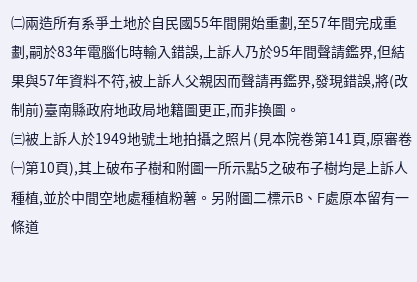㈡兩造所有系爭土地於自民國55年間開始重劃,至57年間完成重劃,嗣於83年電腦化時輸入錯誤,上訴人乃於95年間聲請鑑界,但結果與57年資料不符,被上訴人父親因而聲請再鑑界,發現錯誤,將(改制前)臺南縣政府地政局地籍圖更正,而非換圖。
㈢被上訴人於1949地號土地拍攝之照片(見本院卷第141頁,原審卷㈠第10頁),其上破布子樹和附圖一所示點5之破布子樹均是上訴人種植,並於中間空地處種植粉薯。另附圖二標示B、F處原本留有一條道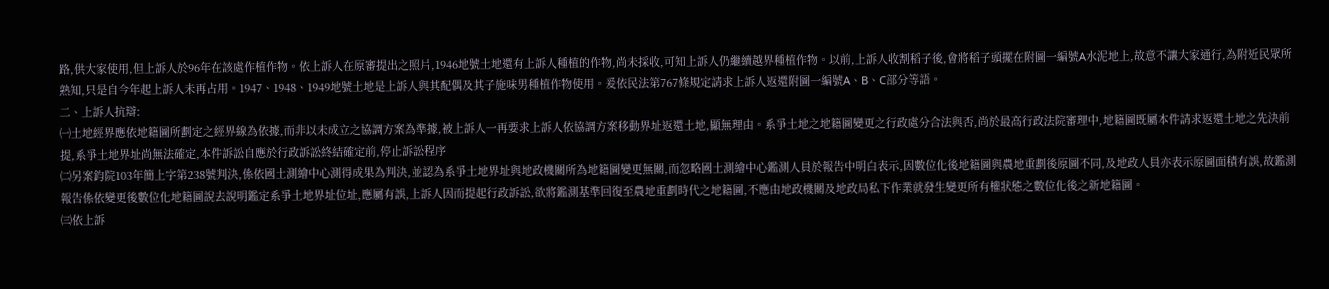路,供大家使用,但上訴人於96年在該處作植作物。依上訴人在原審提出之照片,1946地號土地還有上訴人種植的作物,尚未採收,可知上訴人仍繼續越界種植作物。以前,上訴人收割稻子後,會將稻子頭擺在附圖一編號A水泥地上,故意不讓大家通行,為附近民眾所熟知,只是自今年起上訴人未再占用。1947、1948、1949地號土地是上訴人與其配偶及其子施味男種植作物使用。爰依民法第767條規定請求上訴人返還附圖一編號A、B、C部分等語。
二、上訴人抗辯:
㈠土地經界應依地籍圖所劃定之經界線為依據,而非以未成立之協調方案為準據,被上訴人一再要求上訴人依協調方案移動界址返還土地,顯無理由。系爭土地之地籍圖變更之行政處分合法與否,尚於最高行政法院審理中,地籍圖既屬本件請求返還土地之先決前提,系爭土地界址尚無法確定,本件訴訟自應於行政訴訟終結確定前,停止訴訟程序
㈡另案鈞院103年簡上字第238號判決,係依國土測繪中心測得成果為判決,並認為系爭土地界址與地政機關所為地籍圖變更無關,而忽略國土測繪中心鑑測人員於報告中明白表示,因數位化後地籍圖與農地重劃後原圖不同,及地政人員亦表示原圖面積有誤,故鑑測報告係依變更後數位化地籍圖說去說明鑑定系爭土地界址位址,應屬有誤,上訴人因而提起行政訴訟,欲將鑑測基準回復至農地重劃時代之地籍圖,不應由地政機關及地政局私下作業就發生變更所有權狀態之數位化後之新地籍圖。
㈢依上訴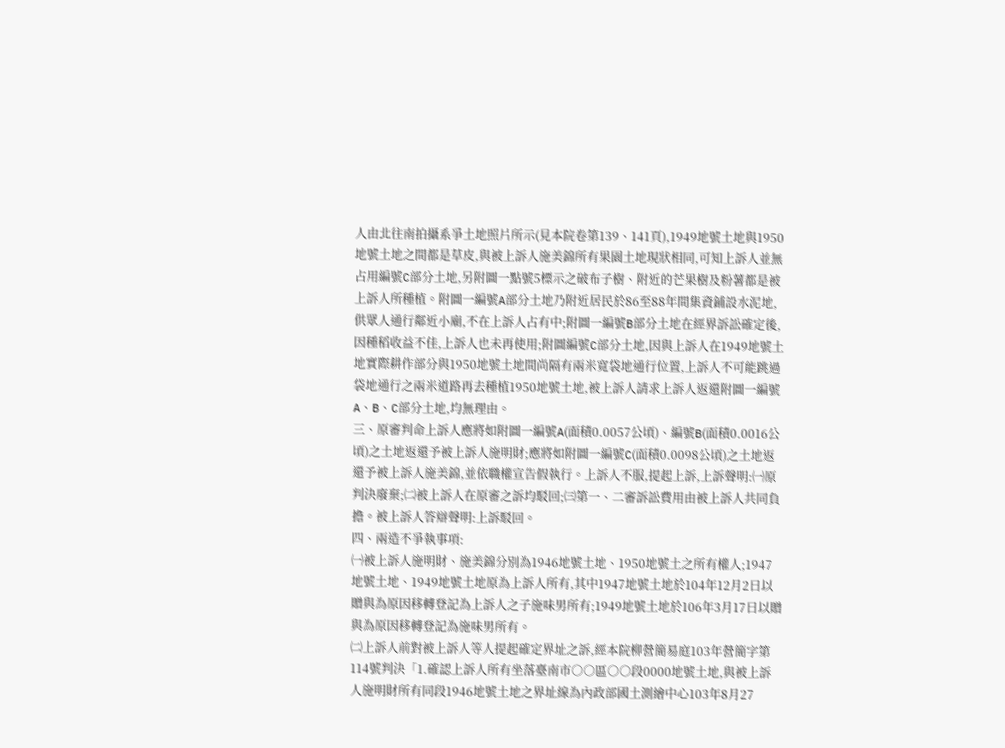人由北往南拍攝系爭土地照片所示(見本院卷第139、141頁),1949地號土地與1950地號土地之間都是草皮,與被上訴人施美錦所有果園土地現狀相同,可知上訴人並無占用編號C部分土地,另附圖一點號5標示之破布子樹、附近的芒果樹及粉薯都是被上訴人所種植。附圖一編號A部分土地乃附近居民於86至88年間集資鋪設水泥地,供眾人通行鄰近小廟,不在上訴人占有中;附圖一編號B部分土地在經界訴訟確定後,因種稻收益不佳,上訴人也未再使用;附圖編號C部分土地,因與上訴人在1949地號土地實際耕作部分與1950地號土地間尚隔有兩米寬袋地通行位置,上訴人不可能跳過袋地通行之兩米道路再去種植1950地號土地,被上訴人請求上訴人返還附圖一編號A、B、C部分土地,均無理由。
三、原審判命上訴人應將如附圖一編號A(面積0.0057公頃)、編號B(面積0.0016公頃)之土地返還予被上訴人施明財;應將如附圖一編號C(面積0.0098公頃)之土地返還予被上訴人施美錦,並依職權宣告假執行。上訴人不服,提起上訴,上訴聲明:㈠原判決廢棄;㈡被上訴人在原審之訴均駁回;㈢第一、二審訴訟費用由被上訴人共同負擔。被上訴人答辯聲明:上訴駁回。
四、兩造不爭執事項:
㈠被上訴人施明財、施美錦分別為1946地號土地、1950地號土之所有權人;1947地號土地、1949地號土地原為上訴人所有,其中1947地號土地於104年12月2日以贈與為原因移轉登記為上訴人之子施味男所有;1949地號土地於106年3月17日以贈與為原因移轉登記為施味男所有。
㈡上訴人前對被上訴人等人提起確定界址之訴,經本院柳營簡易庭103年營簡字第114號判決「1.確認上訴人所有坐落臺南市○○區○○段0000地號土地,與被上訴人施明財所有同段1946地號土地之界址線為內政部國土測繪中心103年8月27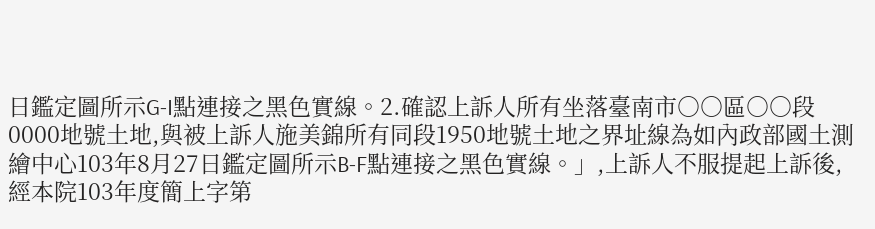日鑑定圖所示G-I點連接之黑色實線。2.確認上訴人所有坐落臺南市○○區○○段0000地號土地,與被上訴人施美錦所有同段1950地號土地之界址線為如內政部國土測繪中心103年8月27日鑑定圖所示B-F點連接之黑色實線。」,上訴人不服提起上訴後,經本院103年度簡上字第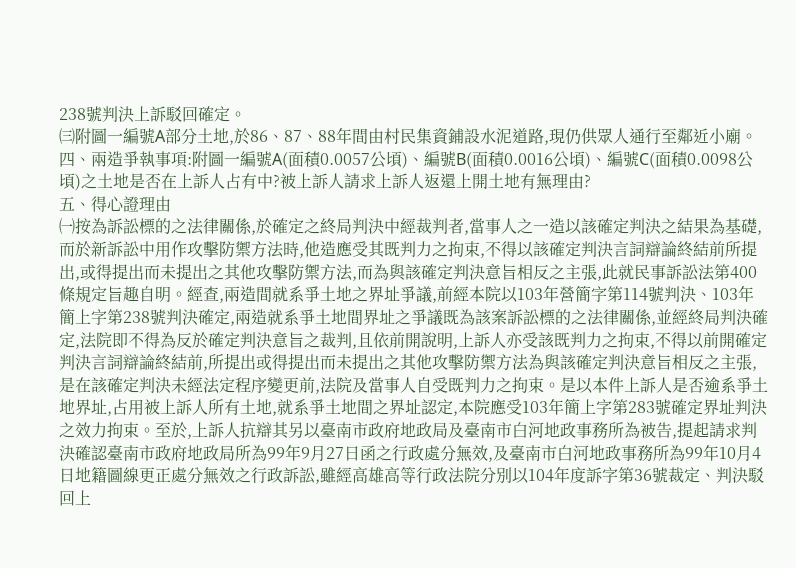238號判決上訴駁回確定。
㈢附圖一編號A部分土地,於86、87、88年間由村民集資鋪設水泥道路,現仍供眾人通行至鄰近小廟。
四、兩造爭執事項:附圖一編號A(面積0.0057公頃)、編號B(面積0.0016公頃)、編號C(面積0.0098公頃)之土地是否在上訴人占有中?被上訴人請求上訴人返還上開土地有無理由?
五、得心證理由
㈠按為訴訟標的之法律關係,於確定之終局判決中經裁判者,當事人之一造以該確定判決之結果為基礎,而於新訴訟中用作攻擊防禦方法時,他造應受其既判力之拘束,不得以該確定判決言詞辯論終結前所提出,或得提出而未提出之其他攻擊防禦方法,而為與該確定判決意旨相反之主張,此就民事訴訟法第400條規定旨趣自明。經查,兩造間就系爭土地之界址爭議,前經本院以103年營簡字第114號判決、103年簡上字第238號判決確定,兩造就系爭土地間界址之爭議既為該案訴訟標的之法律關係,並經終局判決確定,法院即不得為反於確定判決意旨之裁判,且依前開說明,上訴人亦受該既判力之拘束,不得以前開確定判決言詞辯論終結前,所提出或得提出而未提出之其他攻擊防禦方法為與該確定判決意旨相反之主張,是在該確定判決未經法定程序變更前,法院及當事人自受既判力之拘束。是以本件上訴人是否逾系爭土地界址,占用被上訴人所有土地,就系爭土地間之界址認定,本院應受103年簡上字第283號確定界址判決之效力拘束。至於,上訴人抗辯其另以臺南市政府地政局及臺南市白河地政事務所為被告,提起請求判決確認臺南市政府地政局所為99年9月27日函之行政處分無效,及臺南市白河地政事務所為99年10月4日地籍圖線更正處分無效之行政訴訟,雖經高雄高等行政法院分別以104年度訴字第36號裁定、判決駁回上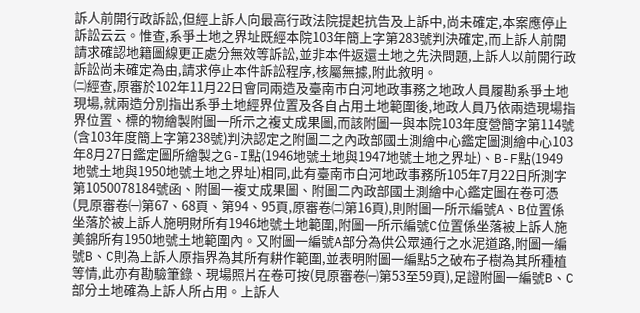訴人前開行政訴訟,但經上訴人向最高行政法院提起抗告及上訴中,尚未確定,本案應停止訴訟云云。惟查,系爭土地之界址既經本院103年簡上字第283號判決確定,而上訴人前開請求確認地籍圖線更正處分無效等訴訟,並非本件返還土地之先決問題,上訴人以前開行政訴訟尚未確定為由,請求停止本件訴訟程序,核屬無據,附此敘明。
㈡經查,原審於102年11月22日會同兩造及臺南市白河地政事務之地政人員履勘系爭土地現場,就兩造分別指出系爭土地經界位置及各自占用土地範圍後,地政人員乃依兩造現場指界位置、標的物繪製附圖一所示之複丈成果圖,而該附圖一與本院103年度營簡字第114號(含103年度簡上字第238號)判決認定之附圖二之內政部國土測繪中心鑑定圖測繪中心103年8月27日鑑定圖所繪製之G-I點(1946地號土地與1947地號土地之界址)、B-F點(1949地號土地與1950地號土地之界址)相同,此有臺南市白河地政事務所105年7月22日所測字第1050078184號函、附圖一複丈成果圖、附圖二內政部國土測繪中心鑑定圖在卷可憑(見原審卷㈠第67、68頁、第94、95頁,原審卷㈡第16頁),則附圖一所示編號A、B位置係坐落於被上訴人施明財所有1946地號土地範圍,附圖一所示編號C位置係坐落被上訴人施美錦所有1950地號土地範圍內。又附圖一編號A部分為供公眾通行之水泥道路,附圖一編號B、C則為上訴人原指界為其所有耕作範圍,並表明附圖一編點5之破布子樹為其所種植等情,此亦有勘驗筆錄、現場照片在卷可按(見原審卷㈠第53至59頁),足證附圖一編號B、C部分土地確為上訴人所占用。上訴人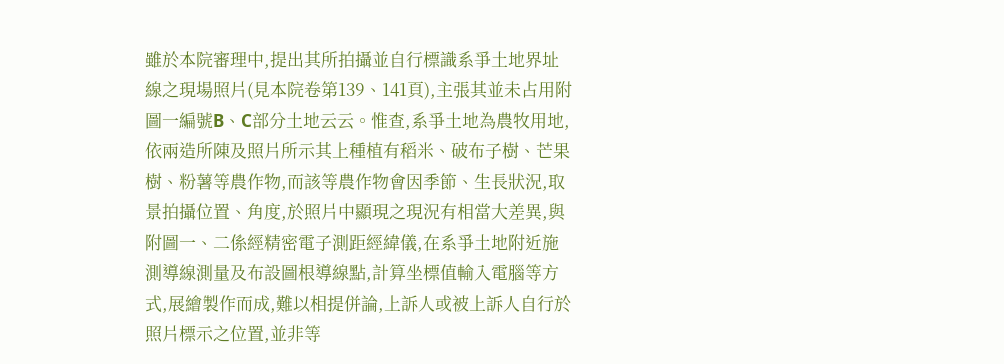雖於本院審理中,提出其所拍攝並自行標識系爭土地界址線之現場照片(見本院卷第139、141頁),主張其並未占用附圖一編號B、C部分土地云云。惟查,系爭土地為農牧用地,依兩造所陳及照片所示其上種植有稻米、破布子樹、芒果樹、粉薯等農作物,而該等農作物會因季節、生長狀況,取景拍攝位置、角度,於照片中顯現之現況有相當大差異,與附圖一、二係經精密電子測距經緯儀,在系爭土地附近施測導線測量及布設圖根導線點,計算坐標值輸入電腦等方式,展繪製作而成,難以相提併論,上訴人或被上訴人自行於照片標示之位置,並非等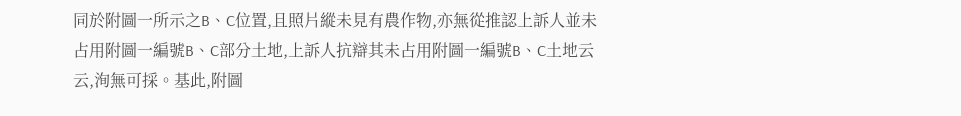同於附圖一所示之B、C位置,且照片縱未見有農作物,亦無從推認上訴人並未占用附圖一編號B、C部分土地,上訴人抗辯其未占用附圖一編號B、C土地云云,洵無可採。基此,附圖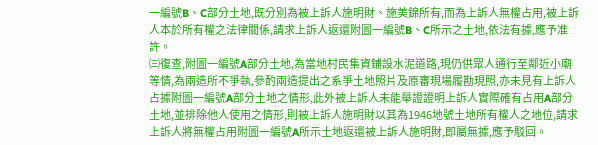一編號B、C部分土地,既分別為被上訴人施明財、施美錦所有,而為上訴人無權占用,被上訴人本於所有權之法律關係,請求上訴人返還附圖一編號B、C所示之土地,依法有據,應予准許。
㈢復查,附圖一編號A部分土地,為當地村民集資鋪設水泥道路,現仍供眾人通行至鄰近小廟等情,為兩造所不爭執,參酌兩造提出之系爭土地照片及原審現場履勘現照,亦未見有上訴人占據附圖一編號A部分土地之情形,此外被上訴人未能舉證證明上訴人實際確有占用A部分土地,並排除他人使用之情形,則被上訴人施明財以其為1946地號土地所有權人之地位,請求上訴人將無權占用附圖一編號A所示土地返還被上訴人施明財,即屬無據,應予駁回。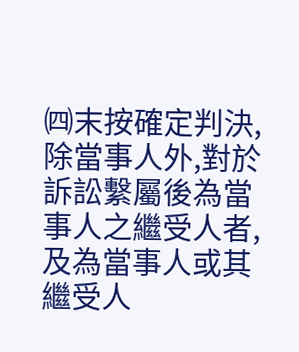㈣末按確定判決,除當事人外,對於訴訟繫屬後為當事人之繼受人者,及為當事人或其繼受人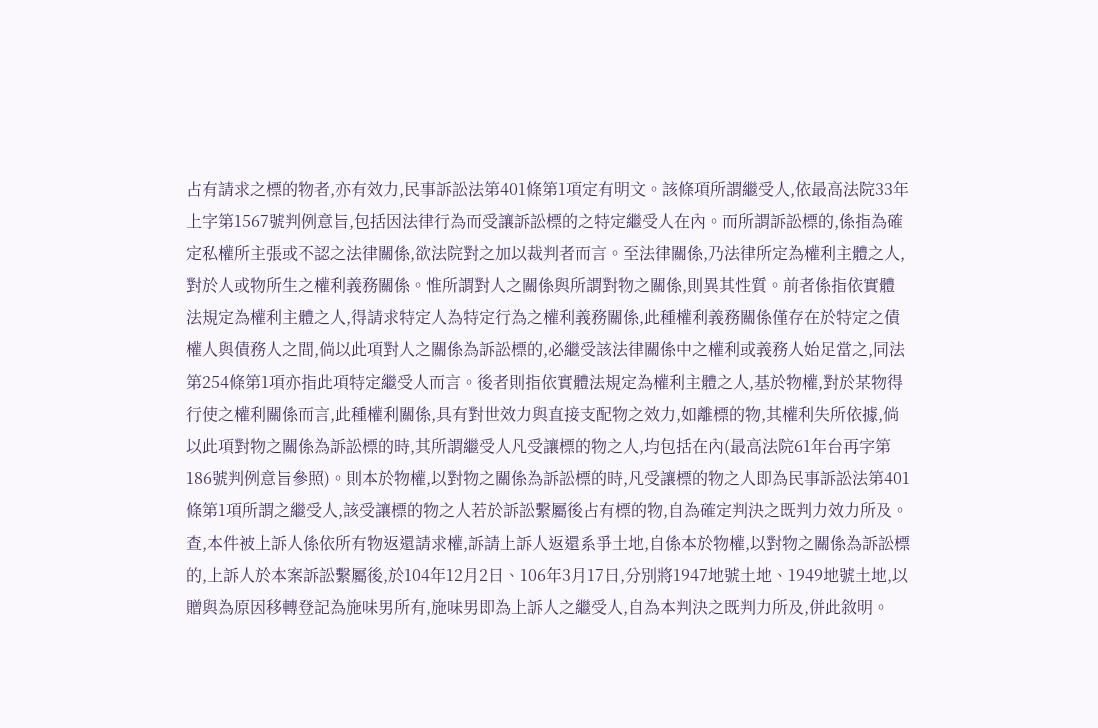占有請求之標的物者,亦有效力,民事訴訟法第401條第1項定有明文。該條項所謂繼受人,依最高法院33年上字第1567號判例意旨,包括因法律行為而受讓訴訟標的之特定繼受人在內。而所謂訴訟標的,係指為確定私權所主張或不認之法律關係,欲法院對之加以裁判者而言。至法律關係,乃法律所定為權利主體之人,對於人或物所生之權利義務關係。惟所謂對人之關係與所謂對物之關係,則異其性質。前者係指依實體法規定為權利主體之人,得請求特定人為特定行為之權利義務關係,此種權利義務關係僅存在於特定之債權人與債務人之間,倘以此項對人之關係為訴訟標的,必繼受該法律關係中之權利或義務人始足當之,同法第254條第1項亦指此項特定繼受人而言。後者則指依實體法規定為權利主體之人,基於物權,對於某物得行使之權利關係而言,此種權利關係,具有對世效力與直接支配物之效力,如離標的物,其權利失所依據,倘以此項對物之關係為訴訟標的時,其所謂繼受人凡受讓標的物之人,均包括在內(最高法院61年台再字第186號判例意旨參照)。則本於物權,以對物之關係為訴訟標的時,凡受讓標的物之人即為民事訴訟法第401條第1項所謂之繼受人,該受讓標的物之人若於訴訟繫屬後占有標的物,自為確定判決之既判力效力所及。查,本件被上訴人係依所有物返還請求權,訴請上訴人返還系爭土地,自係本於物權,以對物之關係為訴訟標的,上訴人於本案訴訟繫屬後,於104年12月2日、106年3月17日,分別將1947地號土地、1949地號土地,以贈與為原因移轉登記為施味男所有,施味男即為上訴人之繼受人,自為本判決之既判力所及,併此敘明。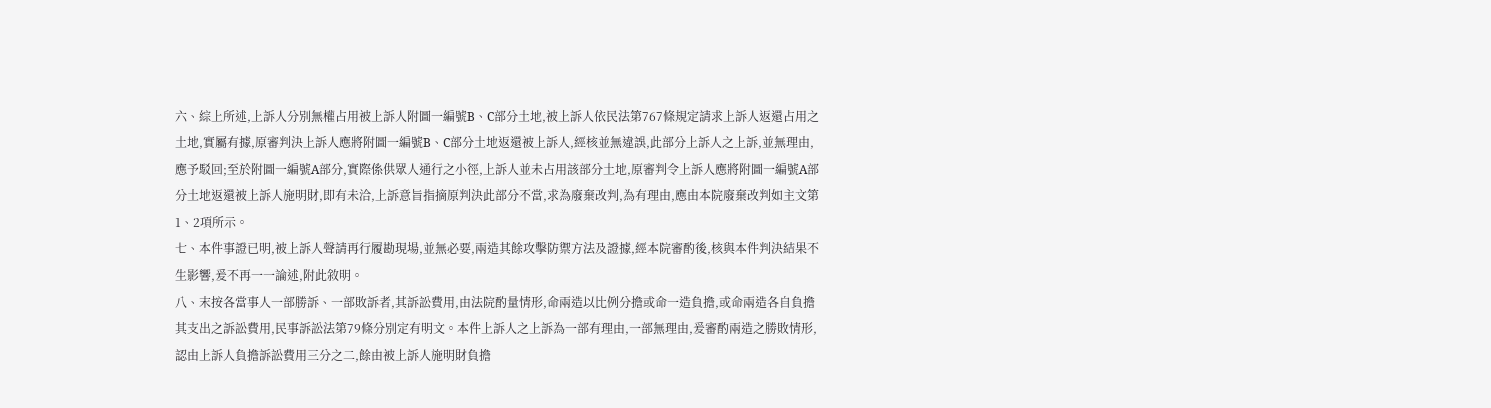六、綜上所述,上訴人分別無權占用被上訴人附圖一編號B、C部分土地,被上訴人依民法第767條規定請求上訴人返還占用之土地,實屬有據,原審判決上訴人應將附圖一編號B、C部分土地返還被上訴人,經核並無違誤,此部分上訴人之上訴,並無理由,應予駁回;至於附圖一編號A部分,實際係供眾人通行之小徑,上訴人並未占用該部分土地,原審判令上訴人應將附圖一編號A部分土地返還被上訴人施明財,即有未洽,上訴意旨指摘原判決此部分不當,求為廢棄改判,為有理由,應由本院廢棄改判如主文第1、2項所示。
七、本件事證已明,被上訴人聲請再行履勘現場,並無必要,兩造其餘攻擊防禦方法及證據,經本院審酌後,核與本件判決結果不生影響,爰不再一一論述,附此敘明。
八、末按各當事人一部勝訴、一部敗訴者,其訴訟費用,由法院酌量情形,命兩造以比例分擔或命一造負擔,或命兩造各自負擔其支出之訴訟費用,民事訴訟法第79條分別定有明文。本件上訴人之上訴為一部有理由,一部無理由,爰審酌兩造之勝敗情形,認由上訴人負擔訴訟費用三分之二,餘由被上訴人施明財負擔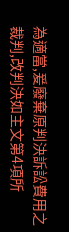為適當,爰廢棄原判決訴訟費用之裁判,改判決如主文第4項所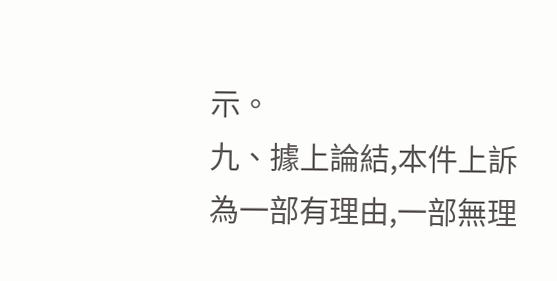示。
九、據上論結,本件上訴為一部有理由,一部無理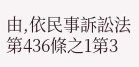由,依民事訴訟法第436條之1第3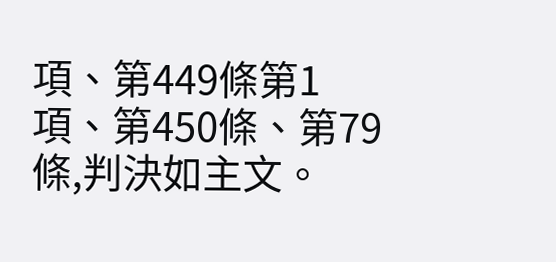項、第449條第1項、第450條、第79條,判決如主文。